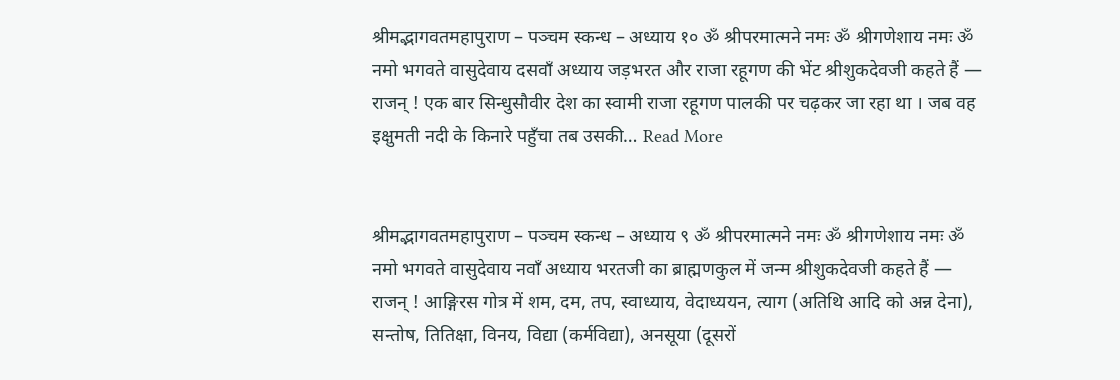श्रीमद्भागवतमहापुराण – पञ्चम स्कन्ध – अध्याय १० ॐ श्रीपरमात्मने नमः ॐ श्रीगणेशाय नमः ॐ नमो भगवते वासुदेवाय दसवाँ अध्याय जड़भरत और राजा रहूगण की भेंट श्रीशुकदेवजी कहते हैं — राजन् ! एक बार सिन्धुसौवीर देश का स्वामी राजा रहूगण पालकी पर चढ़कर जा रहा था । जब वह इक्षुमती नदी के किनारे पहुँचा तब उसकी… Read More


श्रीमद्भागवतमहापुराण – पञ्चम स्कन्ध – अध्याय ९ ॐ श्रीपरमात्मने नमः ॐ श्रीगणेशाय नमः ॐ नमो भगवते वासुदेवाय नवाँ अध्याय भरतजी का ब्राह्मणकुल में जन्म श्रीशुकदेवजी कहते हैं — राजन् ! आङ्गिरस गोत्र में शम, दम, तप, स्वाध्याय, वेदाध्ययन, त्याग (अतिथि आदि को अन्न देना), सन्तोष, तितिक्षा, विनय, विद्या (कर्मविद्या), अनसूया (दूसरों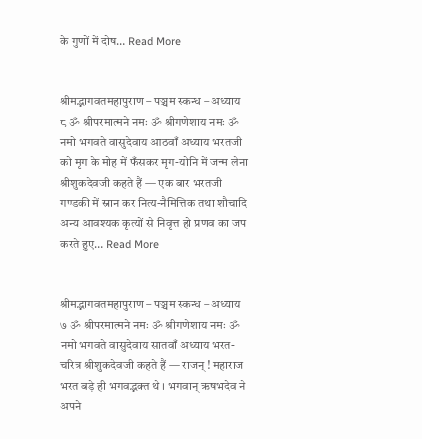के गुणों में दोष… Read More


श्रीमद्भागवतमहापुराण – पञ्चम स्कन्ध – अध्याय ८ ॐ श्रीपरमात्मने नमः ॐ श्रीगणेशाय नमः ॐ नमो भगवते वासुदेवाय आठवाँ अध्याय भरतजी को मृग के मोह में फँसकर मृग-योनि में जन्म लेना श्रीशुकदेवजी कहते हैं — एक बार भरतजी गण्डकी में स्नान कर नित्य-नैमित्तिक तथा शौचादि अन्य आवश्यक कृत्यों से निवृत्त हो प्रणव का जप करते हुए… Read More


श्रीमद्भागवतमहापुराण – पञ्चम स्कन्ध – अध्याय ७ ॐ श्रीपरमात्मने नमः ॐ श्रीगणेशाय नमः ॐ नमो भगवते वासुदेवाय सातवाँ अध्याय भरत-चरित्र श्रीशुकदेवजी कहते हैं — राजन् ! महाराज भरत बड़े ही भगवद्भक्त थे । भगवान् ऋषभदेव ने अपने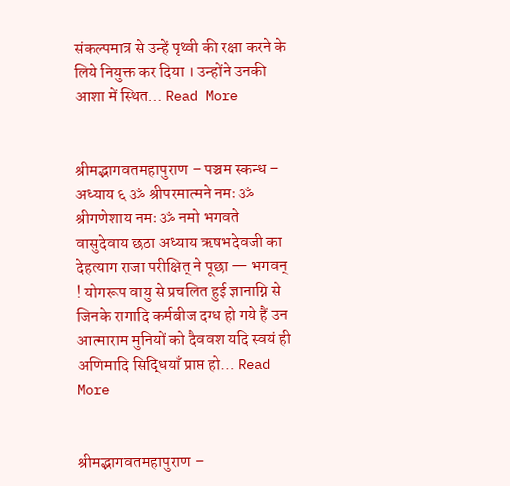संकल्पमात्र से उन्हें पृथ्वी की रक्षा करने के लिये नियुक्त कर दिया । उन्होंने उनकी आशा में स्थित… Read More


श्रीमद्भागवतमहापुराण – पञ्चम स्कन्ध – अध्याय ६ ॐ श्रीपरमात्मने नमः ॐ श्रीगणेशाय नमः ॐ नमो भगवते वासुदेवाय छठा अध्याय ऋषभदेवजी का देहत्याग राजा परीक्षित् ने पूछा — भगवन् ! योगरूप वायु से प्रचलित हुई ज्ञानाग्नि से जिनके रागादि कर्मबीज दग्ध हो गये हैं उन आत्माराम मुनियों को दैववश यदि स्वयं ही अणिमादि सिद्धियाँ प्राप्त हो… Read More


श्रीमद्भागवतमहापुराण –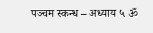पञ्चम स्कन्ध – अध्याय ५ ॐ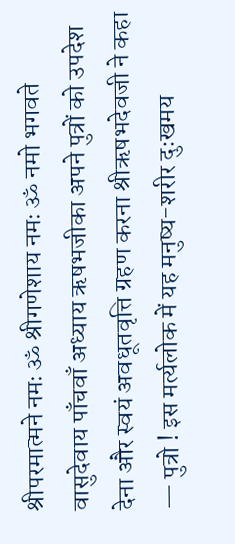श्रीपरमात्मने नमः ॐ श्रीगणेशाय नमः ॐ नमो भगवते वासुदेवाय पाँचवाँ अध्याय ऋषभजीका अपने पुत्रों को उपदेश देना और स्वयं अवधूतवृत्ति ग्रहण करना श्रीऋषभदेवजी ने कहा — पुत्रो ! इस मर्त्यलोक में यह मनुष्य-शरीर दुःखमय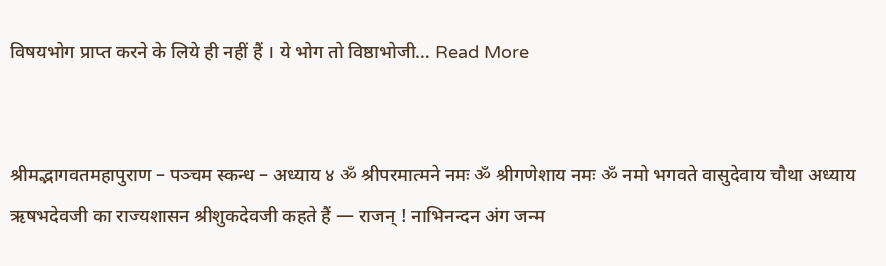विषयभोग प्राप्त करने के लिये ही नहीं हैं । ये भोग तो विष्ठाभोजी… Read More


श्रीमद्भागवतमहापुराण – पञ्चम स्कन्ध – अध्याय ४ ॐ श्रीपरमात्मने नमः ॐ श्रीगणेशाय नमः ॐ नमो भगवते वासुदेवाय चौथा अध्याय ऋषभदेवजी का राज्यशासन श्रीशुकदेवजी कहते हैं — राजन् ! नाभिनन्दन अंग जन्म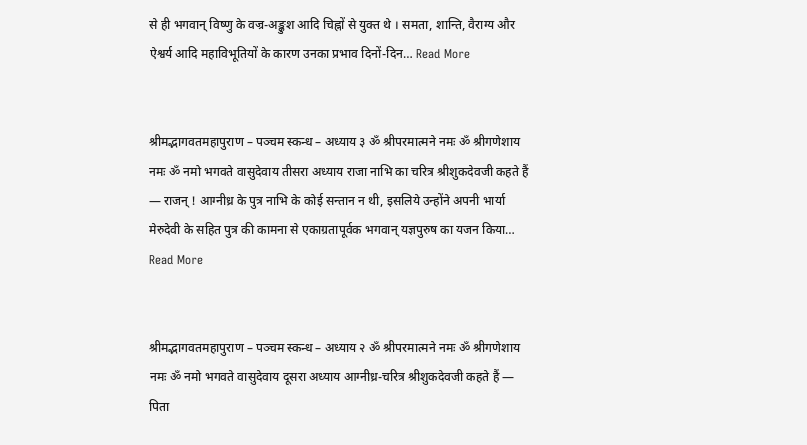से ही भगवान् विष्णु के वज्र-अङ्कुश आदि चिह्नों से युक्त थे । समता, शान्ति, वैराग्य और ऐश्वर्य आदि महाविभूतियों के कारण उनका प्रभाव दिनों-दिन… Read More


श्रीमद्भागवतमहापुराण – पञ्चम स्कन्ध – अध्याय ३ ॐ श्रीपरमात्मने नमः ॐ श्रीगणेशाय नमः ॐ नमो भगवते वासुदेवाय तीसरा अध्याय राजा नाभि का चरित्र श्रीशुकदेवजी कहते हैं — राजन् ! आग्नीध्र के पुत्र नाभि के कोई सन्तान न थी, इसलिये उन्होंने अपनी भार्या मेरुदेवी के सहित पुत्र की कामना से एकाग्रतापूर्वक भगवान् यज्ञपुरुष का यजन किया… Read More


श्रीमद्भागवतमहापुराण – पञ्चम स्कन्ध – अध्याय २ ॐ श्रीपरमात्मने नमः ॐ श्रीगणेशाय नमः ॐ नमो भगवते वासुदेवाय दूसरा अध्याय आग्नीध्र-चरित्र श्रीशुकदेवजी कहते हैं — पिता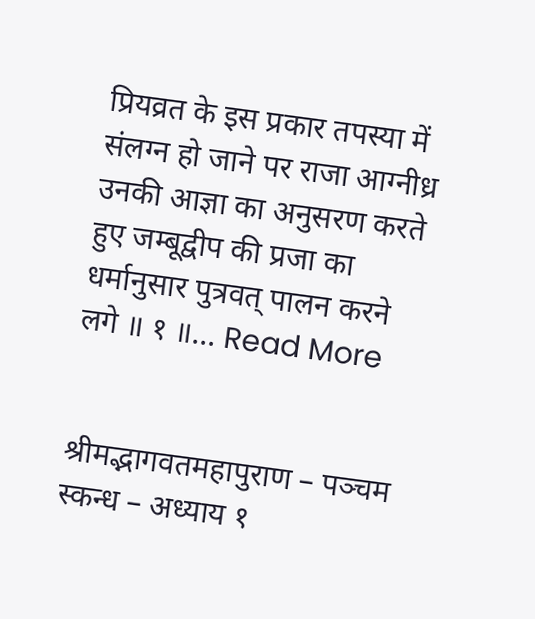प्रियव्रत के इस प्रकार तपस्या में संलग्न हो जाने पर राजा आग्नीध्र उनकी आज्ञा का अनुसरण करते हुए जम्बूद्वीप की प्रजा का धर्मानुसार पुत्रवत् पालन करने लगे ॥ १ ॥… Read More


श्रीमद्भागवतमहापुराण – पञ्चम स्कन्ध – अध्याय १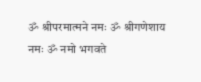ॐ श्रीपरमात्मने नमः ॐ श्रीगणेशाय नमः ॐ नमो भगवते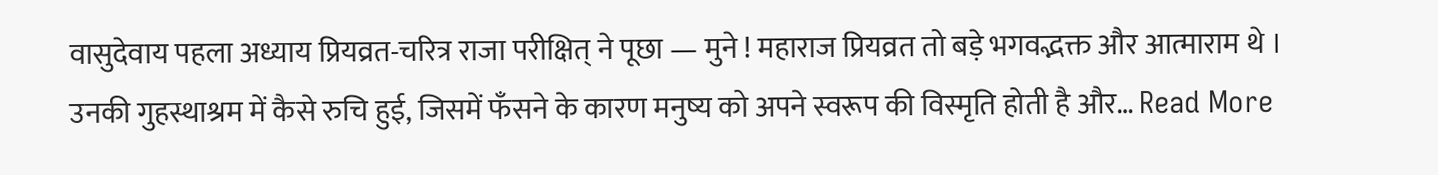वासुदेवाय पहला अध्याय प्रियव्रत-चरित्र राजा परीक्षित् ने पूछा — मुने ! महाराज प्रियव्रत तो बड़े भगवद्भक्त और आत्माराम थे । उनकी गुहस्थाश्रम में कैसे रुचि हुई, जिसमें फँसने के कारण मनुष्य को अपने स्वरूप की विस्मृति होती है और… Read More